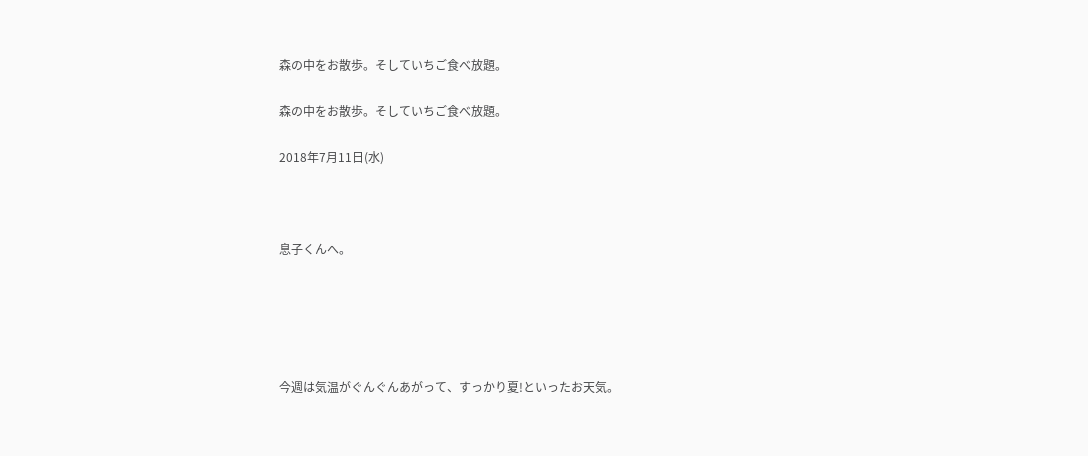森の中をお散歩。そしていちご食べ放題。

森の中をお散歩。そしていちご食べ放題。

2018年7月11日(水)



息子くんへ。





今週は気温がぐんぐんあがって、すっかり夏!といったお天気。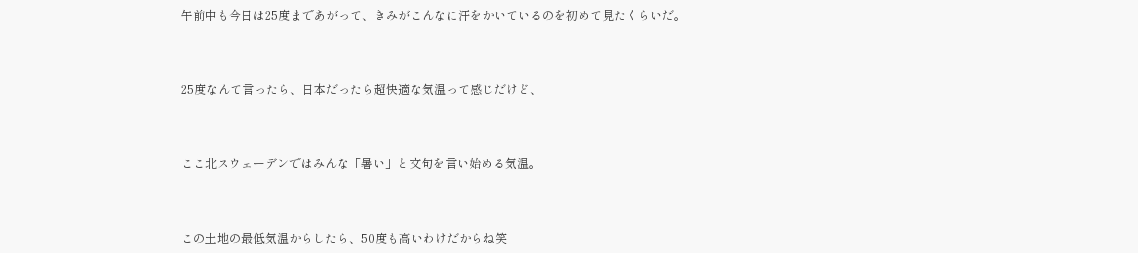午前中も今日は25度まであがって、きみがこんなに汗をかいているのを初めて見たくらいだ。



25度なんて言ったら、日本だったら超快適な気温って感じだけど、



ここ北スウェーデンではみんな「暑い」と文句を言い始める気温。



この土地の最低気温からしたら、50度も高いわけだからね笑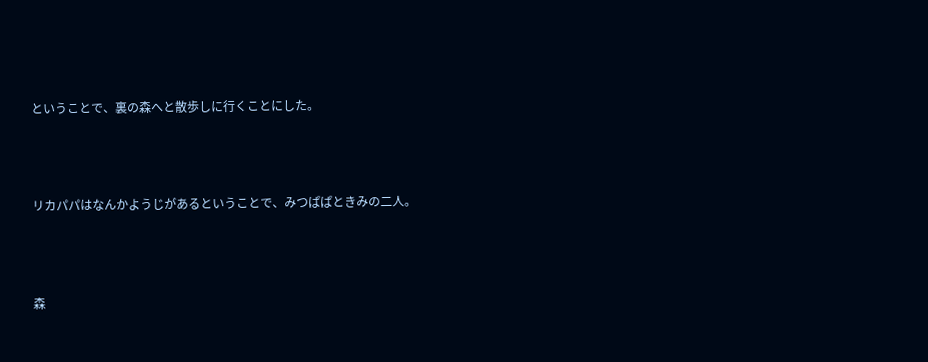ということで、裏の森へと散歩しに行くことにした。



リカパパはなんかようじがあるということで、みつぱぱときみの二人。



森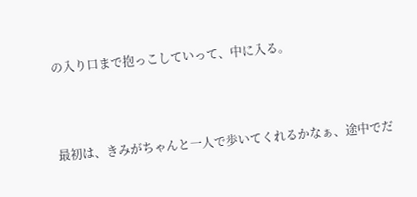の入り口まで抱っこしていって、中に入る。



最初は、きみがちゃんと一人で歩いてくれるかなぁ、途中でだ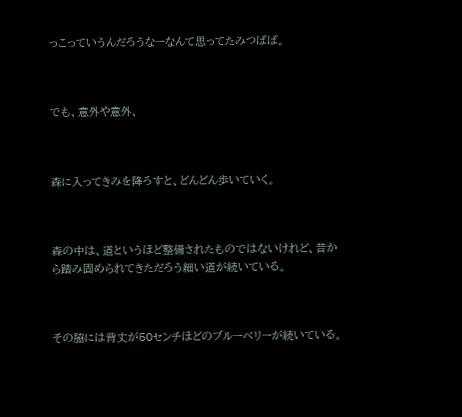っこっていうんだろうなーなんて思ってたみつぱぱ。



でも、意外や意外、



森に入ってきみを降ろすと、どんどん歩いていく。



森の中は、道というほど整備されたものではないけれど、昔から踏み固められてきただろう細い道が続いている。



その脇には背丈が50センチほどのブルーベリーが続いている。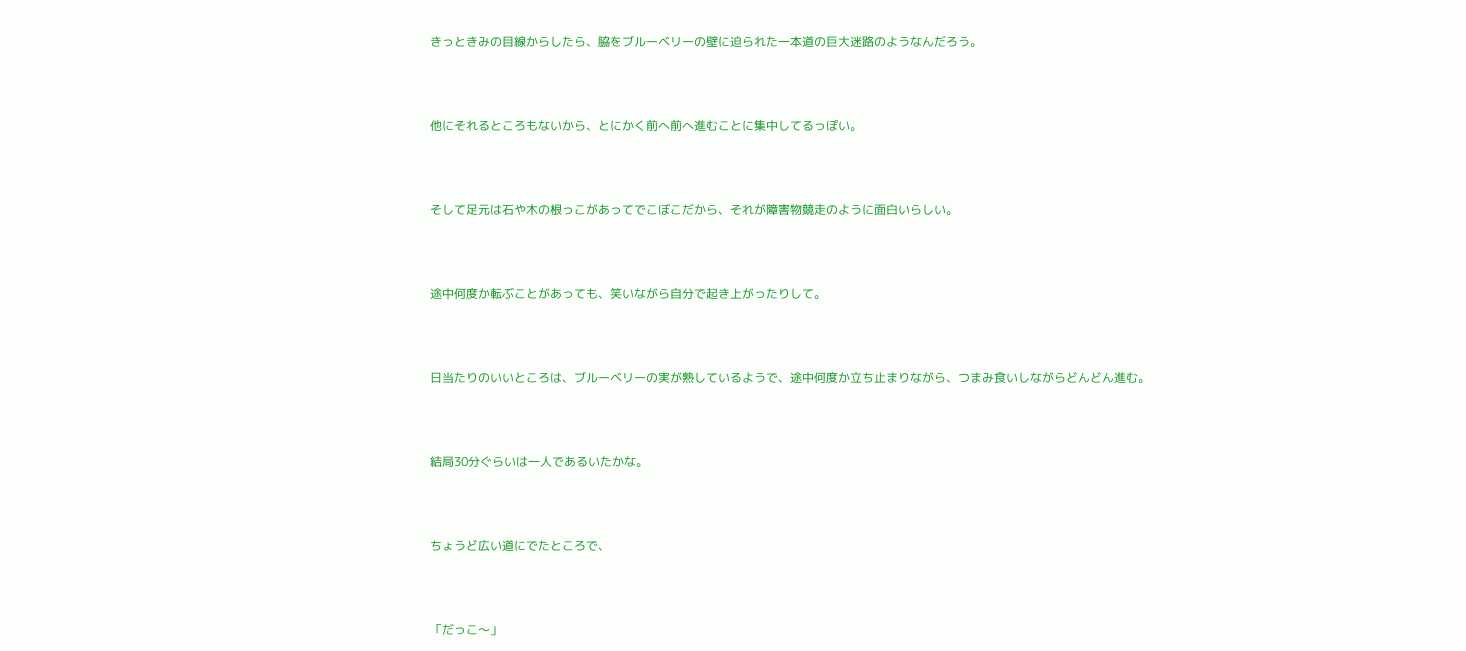きっときみの目線からしたら、脇をブルーベリーの壁に迫られた一本道の巨大迷路のようなんだろう。



他にそれるところもないから、とにかく前へ前へ進むことに集中してるっぽい。



そして足元は石や木の根っこがあってでこぼこだから、それが障害物競走のように面白いらしい。



途中何度か転ぶことがあっても、笑いながら自分で起き上がったりして。



日当たりのいいところは、ブルーベリーの実が熟しているようで、途中何度か立ち止まりながら、つまみ食いしながらどんどん進む。



結局30分ぐらいは一人であるいたかな。



ちょうど広い道にでたところで、



「だっこ〜」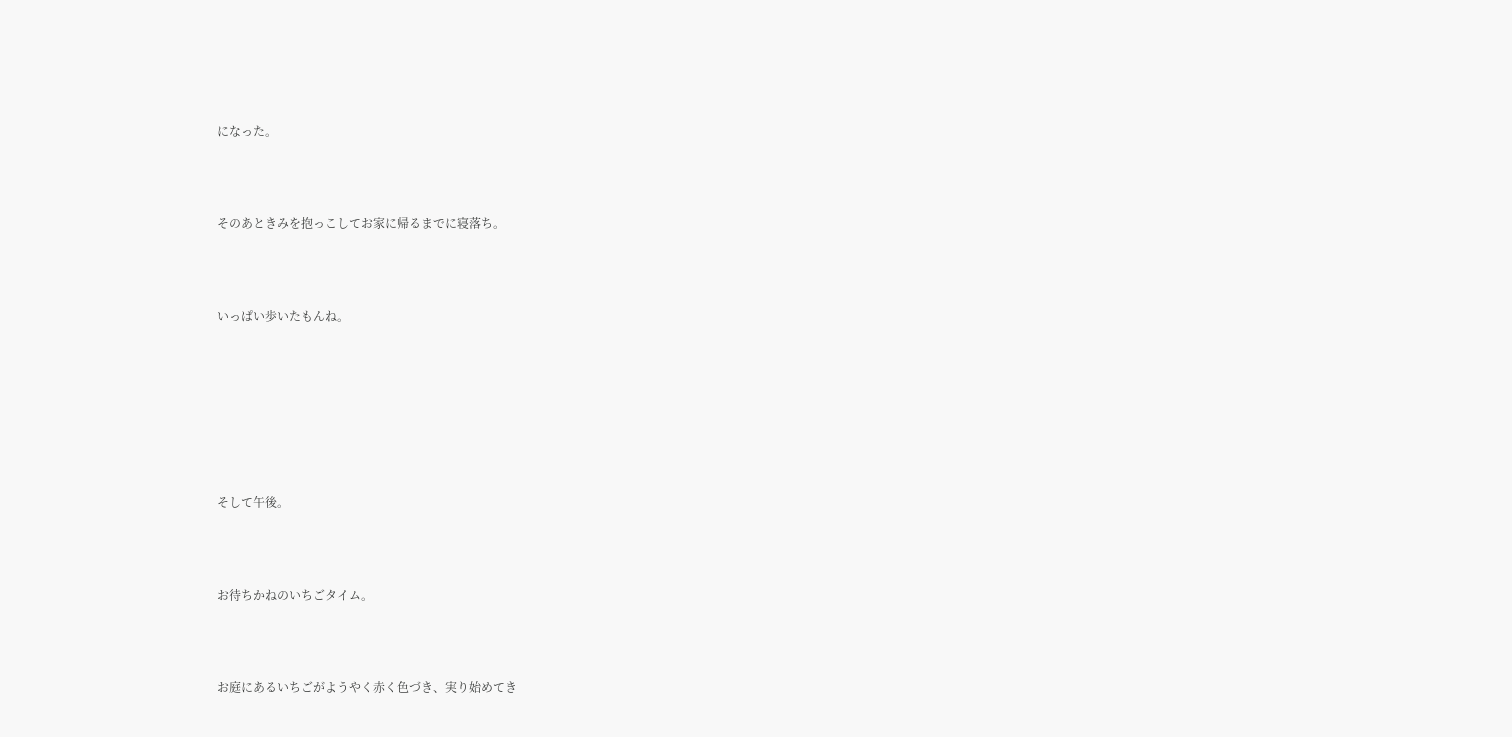になった。



そのあときみを抱っこしてお家に帰るまでに寝落ち。



いっぱい歩いたもんね。







そして午後。



お待ちかねのいちごタイム。



お庭にあるいちごがようやく赤く色づき、実り始めてき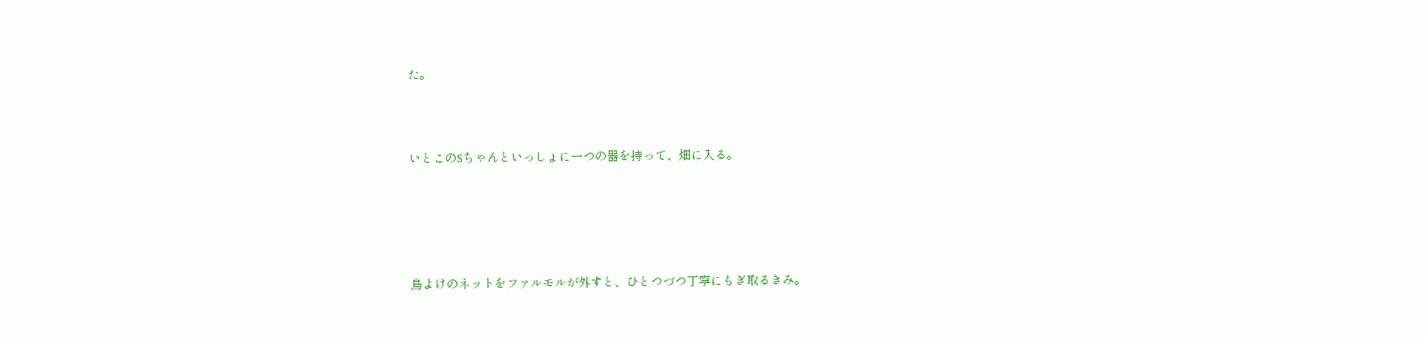た。



いとこのSちゃんといっしょに一つの器を持って、畑に入る。





鳥よけのネットをファルモルが外すと、ひとつづつ丁寧にもぎ取るきみ。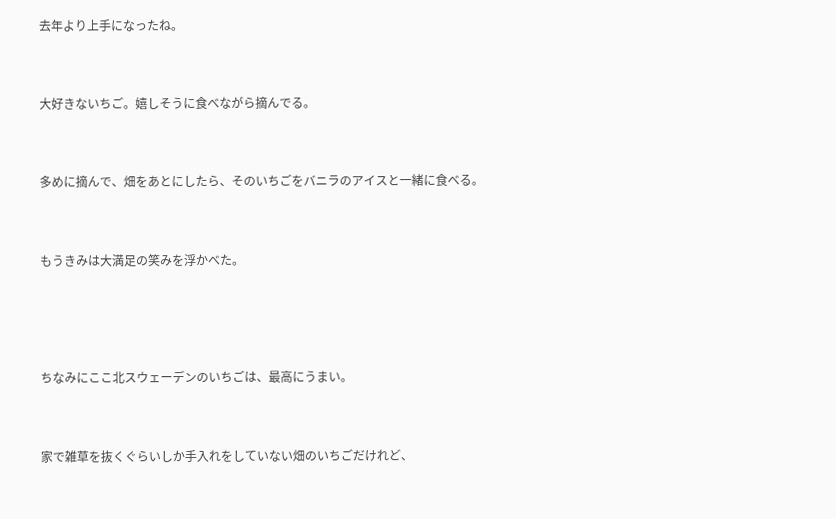去年より上手になったね。



大好きないちご。嬉しそうに食べながら摘んでる。



多めに摘んで、畑をあとにしたら、そのいちごをバニラのアイスと一緒に食べる。



もうきみは大満足の笑みを浮かべた。





ちなみにここ北スウェーデンのいちごは、最高にうまい。



家で雑草を抜くぐらいしか手入れをしていない畑のいちごだけれど、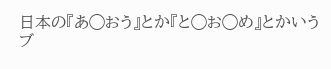日本の『あ◯おう』とか『と◯お◯め』とかいうブ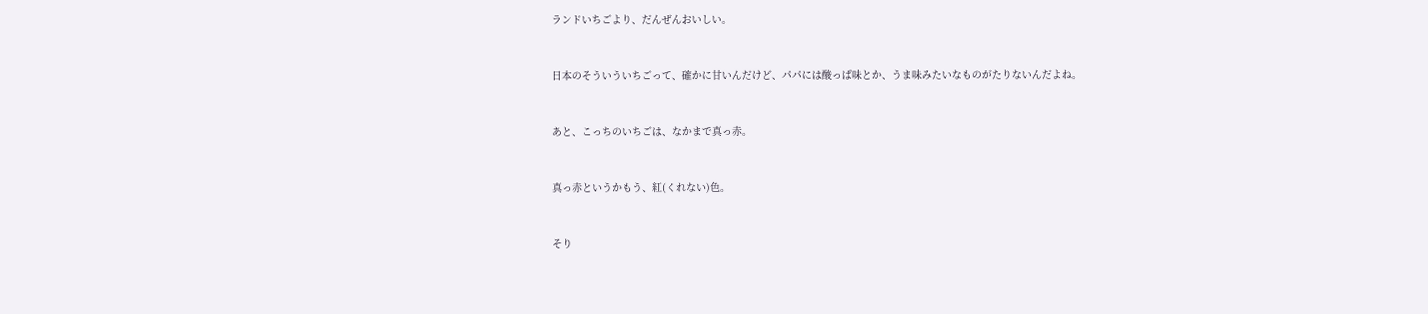ランドいちごより、だんぜんおいしい。



日本のそういういちごって、確かに甘いんだけど、パパには酸っぱ味とか、うま味みたいなものがたりないんだよね。



あと、こっちのいちごは、なかまで真っ赤。



真っ赤というかもう、紅(くれない)色。



そり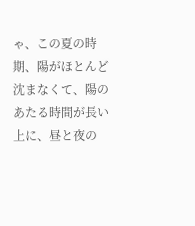ゃ、この夏の時期、陽がほとんど沈まなくて、陽のあたる時間が長い上に、昼と夜の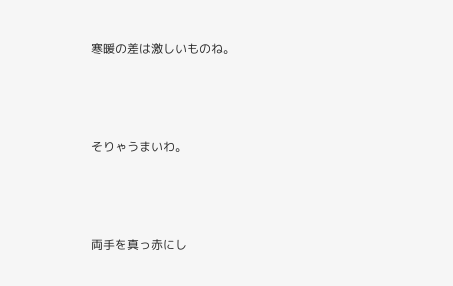寒暖の差は激しいものね。



そりゃうまいわ。



両手を真っ赤にし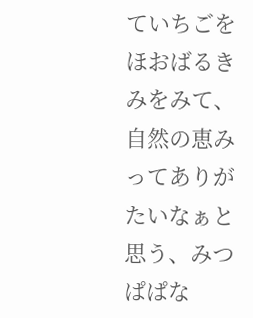ていちごをほおばるきみをみて、自然の恵みってありがたいなぁと思う、みつぱぱな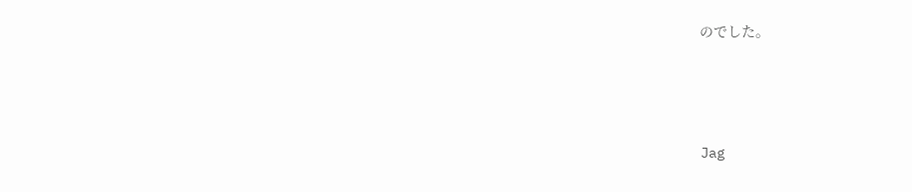のでした。





Jag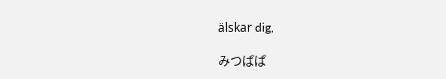älskar dig,

みつぱぱ